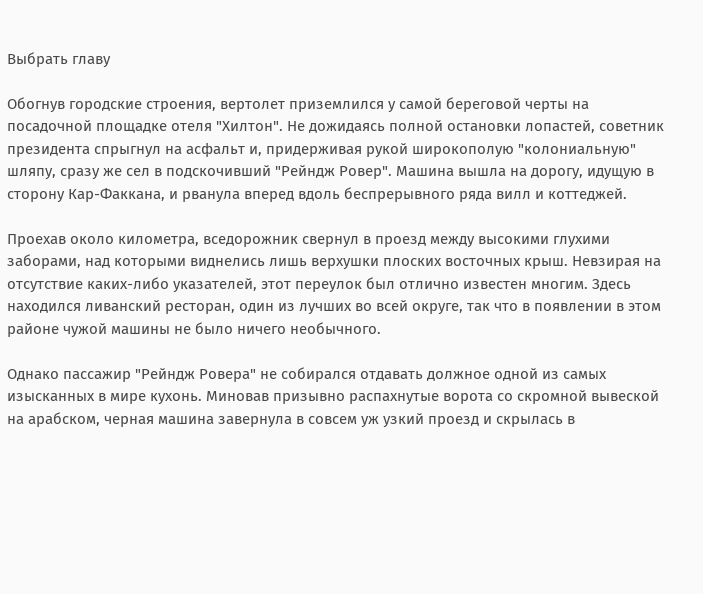Выбрать главу

Обогнув городские строения, вертолет приземлился у самой береговой черты на посадочной площадке отеля "Хилтон". Не дожидаясь полной остановки лопастей, советник президента спрыгнул на асфальт и, придерживая рукой широкополую "колониальную" шляпу, сразу же сел в подскочивший "Рейндж Ровер". Машина вышла на дорогу, идущую в сторону Кар-Факкана, и рванула вперед вдоль беспрерывного ряда вилл и коттеджей.

Проехав около километра, вседорожник свернул в проезд между высокими глухими заборами, над которыми виднелись лишь верхушки плоских восточных крыш. Невзирая на отсутствие каких-либо указателей, этот переулок был отлично известен многим. Здесь находился ливанский ресторан, один из лучших во всей округе, так что в появлении в этом районе чужой машины не было ничего необычного.

Однако пассажир "Рейндж Ровера" не собирался отдавать должное одной из самых изысканных в мире кухонь. Миновав призывно распахнутые ворота со скромной вывеской на арабском, черная машина завернула в совсем уж узкий проезд и скрылась в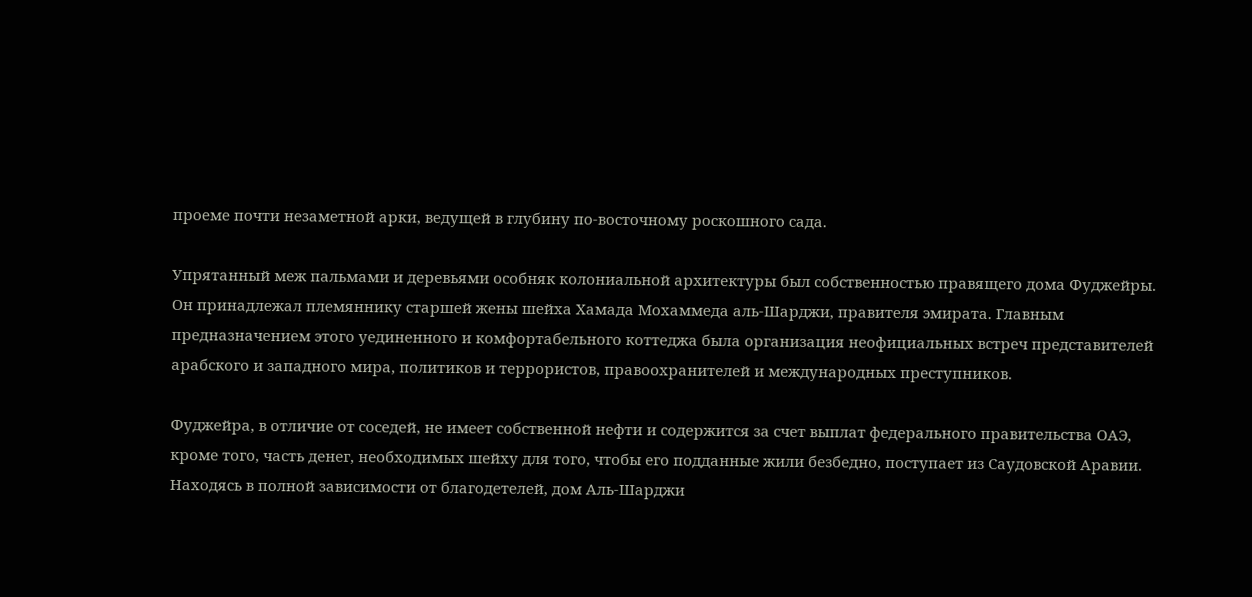проеме почти незаметной арки, ведущей в глубину по-восточному роскошного сада.

Упрятанный меж пальмами и деревьями особняк колониальной архитектуры был собственностью правящего дома Фуджейры. Он принадлежал племяннику старшей жены шейха Хамада Мохаммеда аль-Шарджи, правителя эмирата. Главным предназначением этого уединенного и комфортабельного коттеджа была организация неофициальных встреч представителей арабского и западного мира, политиков и террористов, правоохранителей и международных преступников.

Фуджейра, в отличие от соседей, не имеет собственной нефти и содержится за счет выплат федерального правительства ОАЭ, кроме того, часть денег, необходимых шейху для того, чтобы его подданные жили безбедно, поступает из Саудовской Аравии. Находясь в полной зависимости от благодетелей, дом Аль-Шарджи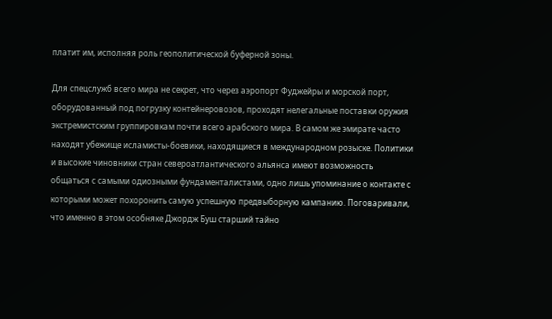платит им, исполняя роль геополитической буферной зоны.

Для спецслужб всего мира не секрет, что через аэропорт Фуджейры и морской порт, оборудованный под погрузку контейнеровозов, проходят нелегальные поставки оружия экстремистским группировкам почти всего арабского мира. В самом же эмирате часто находят убежище исламисты-боевики, находящиеся в международном розыске. Политики и высокие чиновники стран североатлантического альянса имеют возможность общаться с самыми одиозными фундаменталистами, одно лишь упоминание о контакте с которыми может похоронить самую успешную предвыборную кампанию. Поговаривали, что именно в этом особняке Джордж Буш старший тайно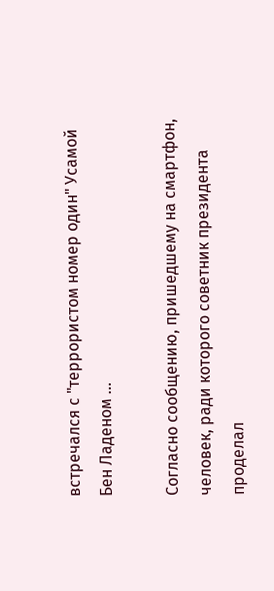встречался с "террористом номер один" Усамой Бен Ладеном ...

Согласно сообщению, пришедшему на смартфон, человек, ради которого советник президента проделал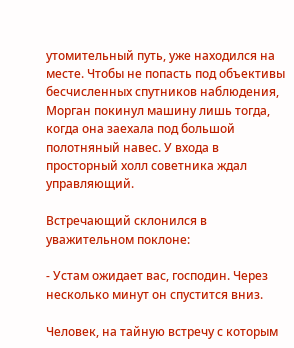утомительный путь, уже находился на месте. Чтобы не попасть под объективы бесчисленных спутников наблюдения, Морган покинул машину лишь тогда, когда она заехала под большой полотняный навес. У входа в просторный холл советника ждал управляющий.

Встречающий склонился в уважительном поклоне:

- Устам ожидает вас, господин. Через несколько минут он спустится вниз.

Человек, на тайную встречу с которым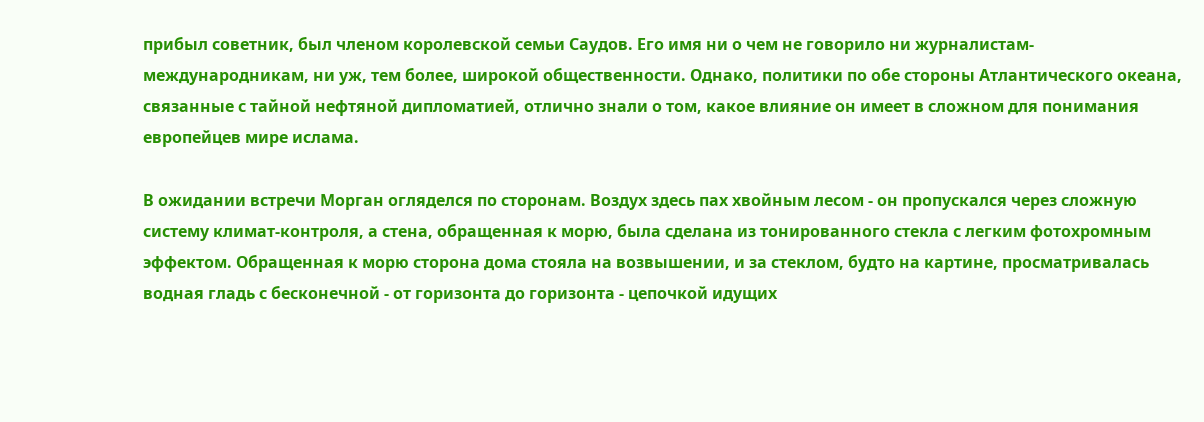прибыл советник, был членом королевской семьи Саудов. Его имя ни о чем не говорило ни журналистам-международникам, ни уж, тем более, широкой общественности. Однако, политики по обе стороны Атлантического океана, связанные с тайной нефтяной дипломатией, отлично знали о том, какое влияние он имеет в сложном для понимания европейцев мире ислама.

В ожидании встречи Морган огляделся по сторонам. Воздух здесь пах хвойным лесом - он пропускался через сложную систему климат-контроля, а стена, обращенная к морю, была сделана из тонированного стекла с легким фотохромным эффектом. Обращенная к морю сторона дома стояла на возвышении, и за стеклом, будто на картине, просматривалась водная гладь с бесконечной - от горизонта до горизонта - цепочкой идущих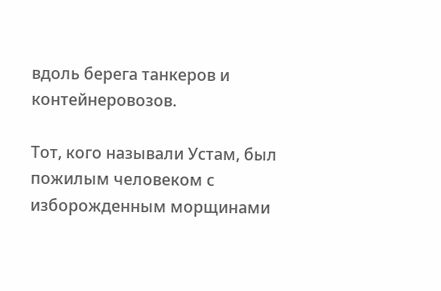вдоль берега танкеров и контейнеровозов.

Тот, кого называли Устам, был пожилым человеком с изборожденным морщинами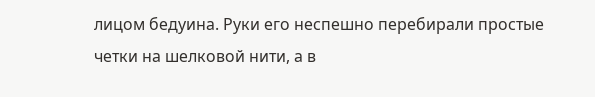лицом бедуина. Руки его неспешно перебирали простые четки на шелковой нити, а в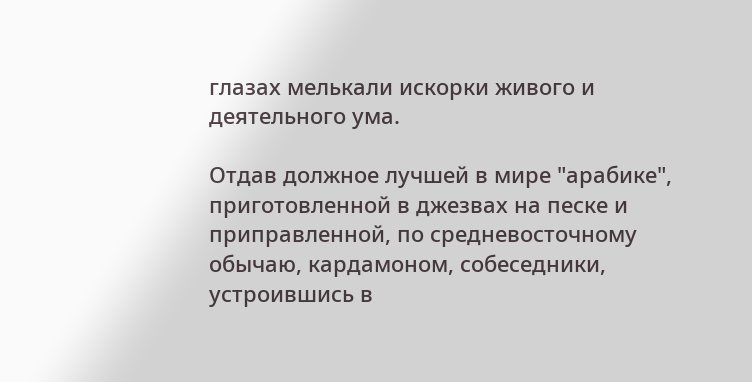глазах мелькали искорки живого и деятельного ума.

Отдав должное лучшей в мире "арабике", приготовленной в джезвах на песке и приправленной, по средневосточному обычаю, кардамоном, собеседники, устроившись в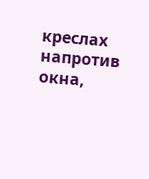креслах напротив окна,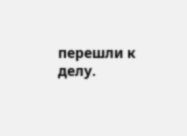перешли к делу.